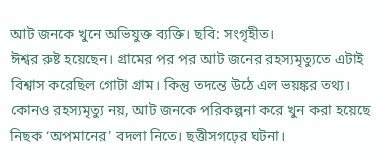আট জনকে খুনে অভিযুক্ত ব্যক্তি। ছবি: সংগৃহীত।
ঈশ্বর রুষ্ট হয়েছেন। গ্রামের পর পর আট জনের রহস্যমৃত্যুতে এটাই বিশ্বাস করেছিল গোটা গ্রাম। কিন্তু তদন্তে উঠে এল ভয়ঙ্কর তথ্য। কোনও রহস্যমৃত্যু নয়, আট জনকে পরিকল্পনা করে খুন করা হয়েছে নিছক ‘অপমানের’ বদলা নিতে। ছত্তীসগঢ়ের ঘটনা।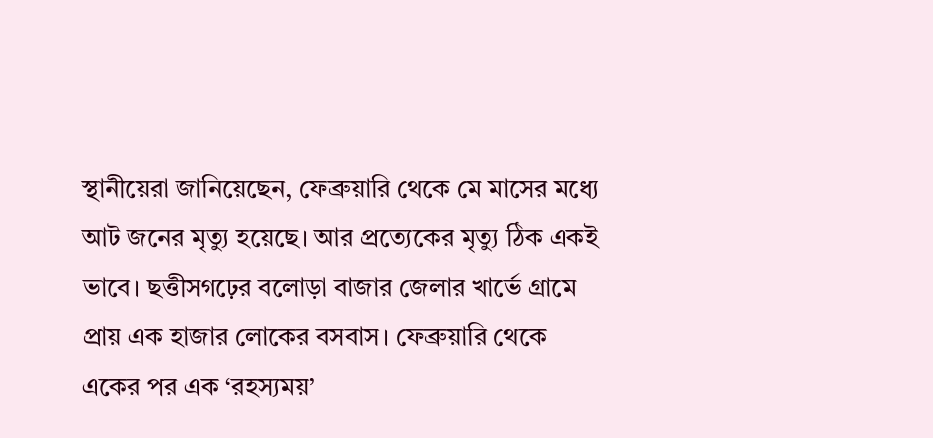স্থানীয়েরা জানিয়েছেন, ফেব্রুয়ারি থেকে মে মাসের মধ্যে আট জনের মৃত্যু হয়েছে। আর প্রত্যেকের মৃত্যু ঠিক একই ভাবে। ছত্তীসগঢ়ের বলোড়া বাজার জেলার খার্ভে গ্রামে প্রায় এক হাজার লোকের বসবাস। ফেব্রুয়ারি থেকে একের পর এক ‘রহস্যময়’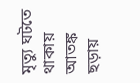মৃত্যু ঘটতে থাকায় আতঙ্ক ছড়ায়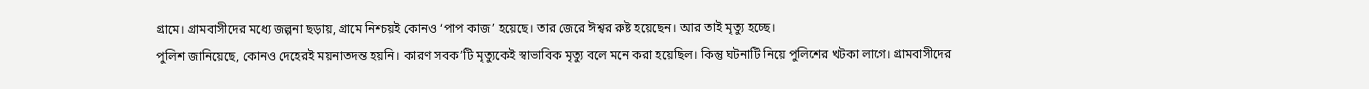গ্রামে। গ্রামবাসীদের মধ্যে জল্পনা ছড়ায়, গ্রামে নিশ্চয়ই কোনও ‘পাপ কাজ’ হয়েছে। তার জেরে ঈশ্বর রুষ্ট হয়েছেন। আর তাই মৃত্যু হচ্ছে।
পুলিশ জানিয়েছে, কোনও দেহেরই ময়নাতদন্ত হয়নি। কারণ সবক’টি মৃত্যুকেই স্বাভাবিক মৃত্যু বলে মনে করা হয়েছিল। কিন্তু ঘটনাটি নিয়ে পুলিশের খটকা লাগে। গ্রামবাসীদের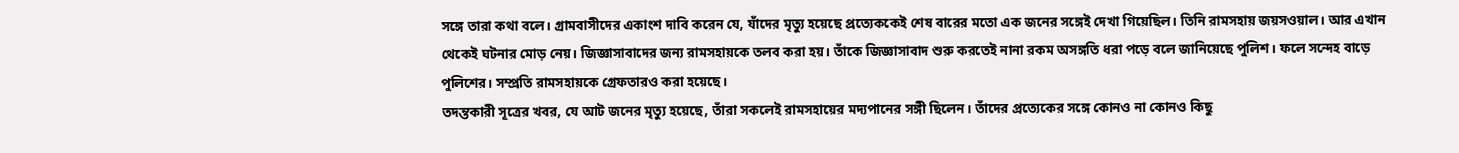সঙ্গে তারা কথা বলে। গ্রামবাসীদের একাংশ দাবি করেন যে, যাঁদের মৃত্যু হয়েছে প্রত্যেককেই শেষ বারের মতো এক জনের সঙ্গেই দেখা গিয়েছিল। তিনি রামসহায় জয়সওয়াল। আর এখান থেকেই ঘটনার মোড় নেয়। জিজ্ঞাসাবাদের জন্য রামসহায়কে তলব করা হয়। তাঁকে জিজ্ঞাসাবাদ শুরু করতেই নানা রকম অসঙ্গতি ধরা পড়ে বলে জানিয়েছে পুলিশ। ফলে সন্দেহ বাড়ে পুলিশের। সম্প্রতি রামসহায়কে গ্রেফতারও করা হয়েছে।
তদন্তকারী সূত্রের খবর, যে আট জনের মৃত্যু হয়েছে, তাঁরা সকলেই রামসহায়ের মদ্যপানের সঙ্গী ছিলেন। তাঁদের প্রত্যেকের সঙ্গে কোনও না কোনও কিছু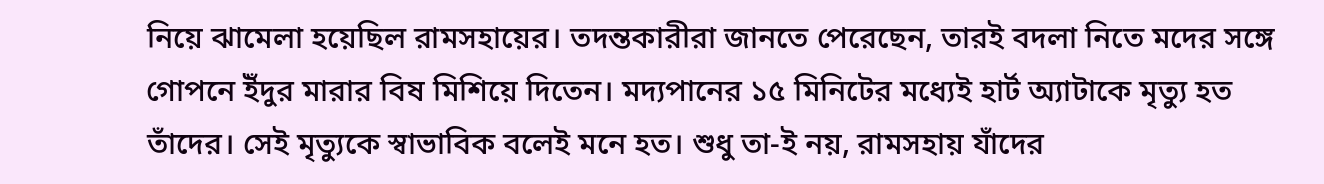নিয়ে ঝামেলা হয়েছিল রামসহায়ের। তদন্তকারীরা জানতে পেরেছেন, তারই বদলা নিতে মদের সঙ্গে গোপনে ইঁদুর মারার বিষ মিশিয়ে দিতেন। মদ্যপানের ১৫ মিনিটের মধ্যেই হার্ট অ্যাটাকে মৃত্যু হত তাঁদের। সেই মৃত্যুকে স্বাভাবিক বলেই মনে হত। শুধু তা-ই নয়, রামসহায় যাঁদের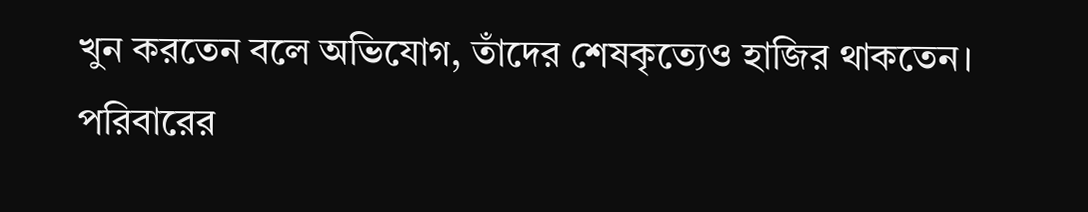খুন করতেন বলে অভিযোগ, তাঁদের শেষকৃত্যেও হাজির থাকতেন। পরিবারের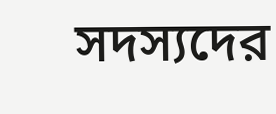সদস্যদের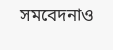সমবেদনাও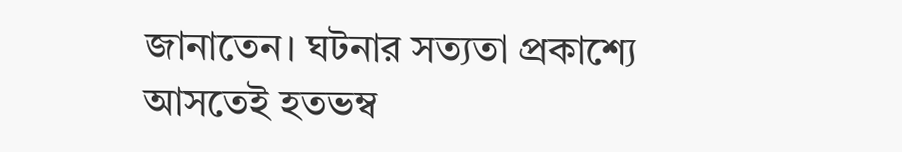জানাতেন। ঘটনার সত্যতা প্রকাশ্যে আসতেই হতভম্ব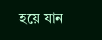হয়ে যান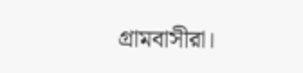গ্রামবাসীরা।